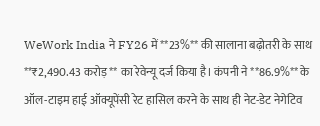WeWork India ने FY26 में **23%** की सालाना बढ़ोतरी के साथ **₹2,490.43 करोड़** का रेवेन्यू दर्ज किया है। कंपनी ने **86.9%** के ऑल-टाइम हाई ऑक्यूपेंसी रेट हासिल करने के साथ ही नेट-डेट नेगेटिव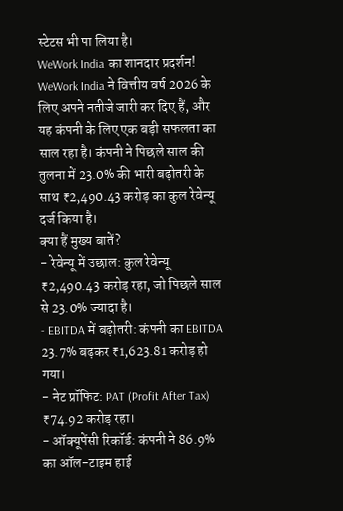स्टेटस भी पा लिया है।
WeWork India का शानदार प्रदर्शन!
WeWork India ने वित्तीय वर्ष 2026 के लिए अपने नतीजे जारी कर दिए हैं, और यह कंपनी के लिए एक बड़ी सफलता का साल रहा है। कंपनी ने पिछले साल की तुलना में 23.0% की भारी बढ़ोतरी के साथ ₹2,490.43 करोड़ का कुल रेवेन्यू दर्ज किया है।
क्या हैं मुख्य बातें?
- रेवेन्यू में उछाल: कुल रेवेन्यू ₹2,490.43 करोड़ रहा, जो पिछले साल से 23.0% ज्यादा है।
- EBITDA में बढ़ोतरी: कंपनी का EBITDA 23.7% बढ़कर ₹1,623.81 करोड़ हो गया।
- नेट प्रॉफिट: PAT (Profit After Tax) ₹74.92 करोड़ रहा।
- ऑक्यूपेंसी रिकॉर्ड: कंपनी ने 86.9% का ऑल-टाइम हाई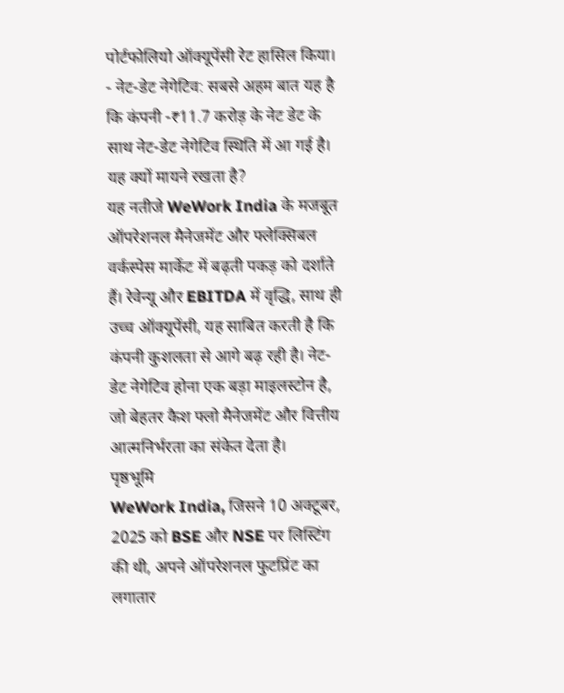पोर्टफोलियो ऑक्यूपेंसी रेट हासिल किया।
- नेट-डेट नेगेटिव: सबसे अहम बात यह है कि कंपनी -₹11.7 करोड़ के नेट डेट के साथ नेट-डेट नेगेटिव स्थिति में आ गई है।
यह क्यों मायने रखता है?
यह नतीजे WeWork India के मजबूत ऑपरेशनल मैनेजमेंट और फ्लेक्सिबल वर्कस्पेस मार्केट में बढ़ती पकड़ को दर्शाते हैं। रेवेन्यू और EBITDA में वृद्धि, साथ ही उच्च ऑक्यूपेंसी, यह साबित करती है कि कंपनी कुशलता से आगे बढ़ रही है। नेट-डेट नेगेटिव होना एक बड़ा माइलस्टोन है, जो बेहतर कैश फ्लो मैनेजमेंट और वित्तीय आत्मनिर्भरता का संकेत देता है।
पृष्ठभूमि
WeWork India, जिसने 10 अक्टूबर, 2025 को BSE और NSE पर लिस्टिंग की थी, अपने ऑपरेशनल फुटप्रिंट का लगातार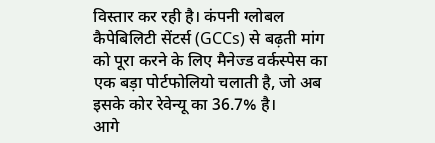विस्तार कर रही है। कंपनी ग्लोबल कैपेबिलिटी सेंटर्स (GCCs) से बढ़ती मांग को पूरा करने के लिए मैनेज्ड वर्कस्पेस का एक बड़ा पोर्टफोलियो चलाती है, जो अब इसके कोर रेवेन्यू का 36.7% है।
आगे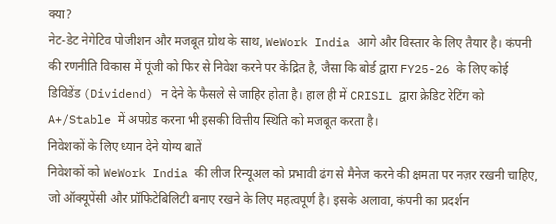क्या?
नेट-डेट नेगेटिव पोजीशन और मजबूत ग्रोथ के साथ, WeWork India आगे और विस्तार के लिए तैयार है। कंपनी की रणनीति विकास में पूंजी को फिर से निवेश करने पर केंद्रित है, जैसा कि बोर्ड द्वारा FY25-26 के लिए कोई डिविडेंड (Dividend) न देने के फैसले से जाहिर होता है। हाल ही में CRISIL द्वारा क्रेडिट रेटिंग को A+/Stable में अपग्रेड करना भी इसकी वित्तीय स्थिति को मजबूत करता है।
निवेशकों के लिए ध्यान देने योग्य बातें
निवेशकों को WeWork India की लीज रिन्यूअल को प्रभावी ढंग से मैनेज करने की क्षमता पर नज़र रखनी चाहिए, जो ऑक्यूपेंसी और प्रॉफिटेबिलिटी बनाए रखने के लिए महत्वपूर्ण है। इसके अलावा, कंपनी का प्रदर्शन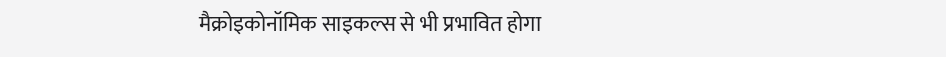मैक्रोइकोनॉमिक साइकल्स से भी प्रभावित होगा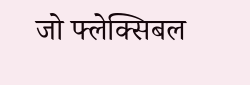जो फ्लेक्सिबल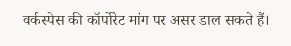वर्कस्पेस की कॉर्पोरेट मांग पर असर डाल सकते हैं।